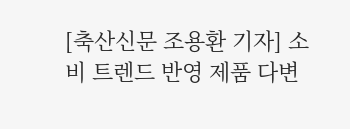[축산신문 조용환 기자] 소비 트렌드 반영 제품 다변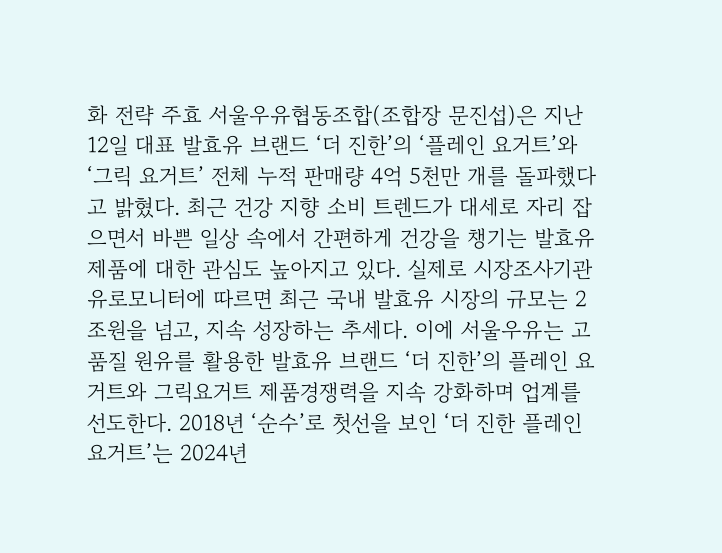화 전략 주효 서울우유협동조합(조합장 문진섭)은 지난 12일 대표 발효유 브랜드 ‘더 진한’의 ‘플레인 요거트’와 ‘그릭 요거트’ 전체 누적 판매량 4억 5천만 개를 돌파했다고 밝혔다. 최근 건강 지향 소비 트렌드가 대세로 자리 잡으면서 바쁜 일상 속에서 간편하게 건강을 챙기는 발효유 제품에 대한 관심도 높아지고 있다. 실제로 시장조사기관 유로모니터에 따르면 최근 국내 발효유 시장의 규모는 2조원을 넘고, 지속 성장하는 추세다. 이에 서울우유는 고품질 원유를 활용한 발효유 브랜드 ‘더 진한’의 플레인 요거트와 그릭요거트 제품경쟁력을 지속 강화하며 업계를 선도한다. 2018년 ‘순수’로 첫선을 보인 ‘더 진한 플레인 요거트’는 2024년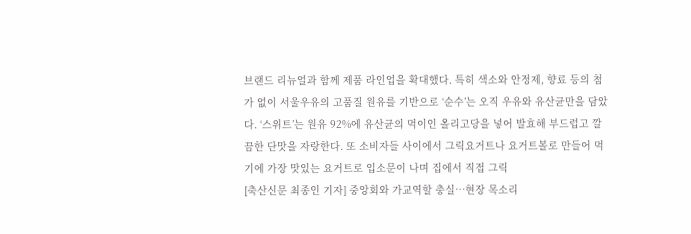브랜드 리뉴얼과 함께 제품 라인업을 확대했다. 특히 색소와 안정제, 향료 등의 첨가 없이 서울우유의 고품질 원유를 기반으로 ‘순수’는 오직 우유와 유산균만을 담았다. ‘스위트’는 원유 92%에 유산균의 먹이인 올리고당을 넣어 발효해 부드럽고 깔끔한 단맛을 자랑한다. 또 소비자들 사이에서 그릭요거트나 요거트볼로 만들어 먹기에 가장 맛있는 요거트로 입소문이 나며 집에서 직접 그릭
[축산신문 최종인 기자] 중앙회와 가교역할 충실…현장 목소리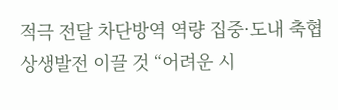적극 전달 차단방역 역량 집중·도내 축협 상생발전 이끌 것 “어려운 시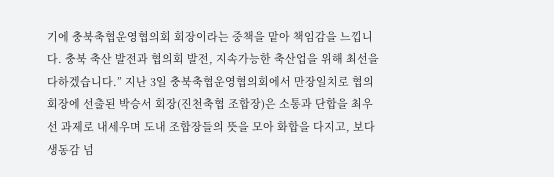기에 충북축협운영협의회 회장이라는 중책을 맡아 책임감을 느낍니다. 충북 축산 발전과 협의회 발전, 지속가능한 축산업을 위해 최선을 다하겠습니다.” 지난 3일 충북축협운영협의회에서 만장일치로 협의회장에 선출된 박승서 회장(진천축협 조합장)은 소통과 단합을 최우선 과제로 내세우며 도내 조합장들의 뜻을 모아 화합을 다지고, 보다 생동감 넘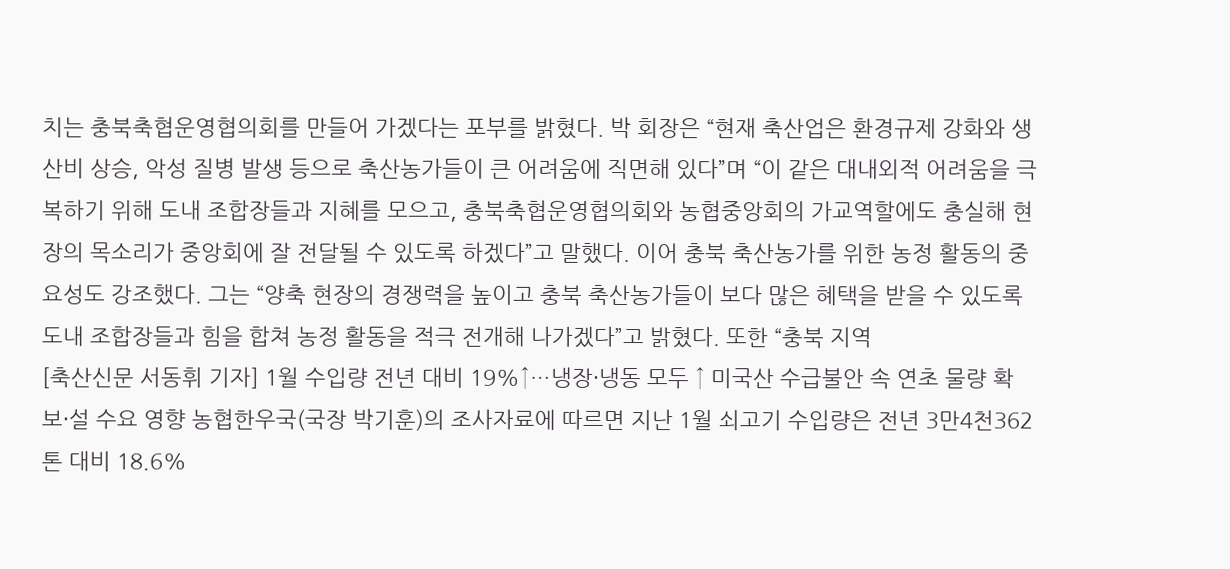치는 충북축협운영협의회를 만들어 가겠다는 포부를 밝혔다. 박 회장은 “현재 축산업은 환경규제 강화와 생산비 상승, 악성 질병 발생 등으로 축산농가들이 큰 어려움에 직면해 있다”며 “이 같은 대내외적 어려움을 극복하기 위해 도내 조합장들과 지혜를 모으고, 충북축협운영협의회와 농협중앙회의 가교역할에도 충실해 현장의 목소리가 중앙회에 잘 전달될 수 있도록 하겠다”고 말했다. 이어 충북 축산농가를 위한 농정 활동의 중요성도 강조했다. 그는 “양축 현장의 경쟁력을 높이고 충북 축산농가들이 보다 많은 혜택을 받을 수 있도록 도내 조합장들과 힘을 합쳐 농정 활동을 적극 전개해 나가겠다”고 밝혔다. 또한 “충북 지역
[축산신문 서동휘 기자] 1월 수입량 전년 대비 19%↑…냉장·냉동 모두 ↑ 미국산 수급불안 속 연초 물량 확보·설 수요 영향 농협한우국(국장 박기훈)의 조사자료에 따르면 지난 1월 쇠고기 수입량은 전년 3만4천362톤 대비 18.6%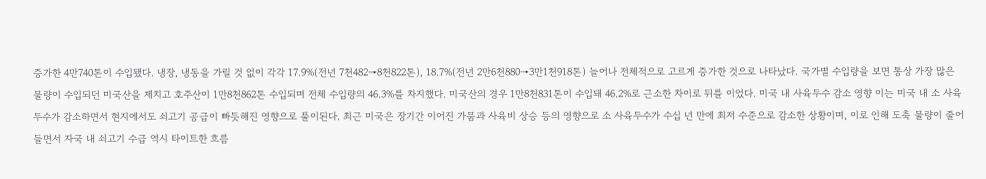증가한 4만740톤이 수입됐다. 냉장, 냉동을 가릴 것 없이 각각 17.9%(전년 7천482→8천822톤), 18.7%(전년 2만6천880→3만1천918톤) 늘어나 전체적으로 고르게 증가한 것으로 나타났다. 국가별 수입량을 보면 통상 가장 많은 물량이 수입되던 미국산을 제치고 호주산이 1만8천862톤 수입되며 전체 수입량의 46.3%를 차지했다. 미국산의 경우 1만8천831톤이 수입돼 46.2%로 근소한 차이로 뒤를 이었다. 미국 내 사육두수 감소 영향 이는 미국 내 소 사육두수가 감소하면서 현지에서도 쇠고기 공급이 빠듯해진 영향으로 풀이된다. 최근 미국은 장기간 이어진 가뭄과 사육비 상승 등의 영향으로 소 사육두수가 수십 년 만에 최저 수준으로 감소한 상황이며, 이로 인해 도축 물량이 줄어들면서 자국 내 쇠고기 수급 역시 타이트한 흐름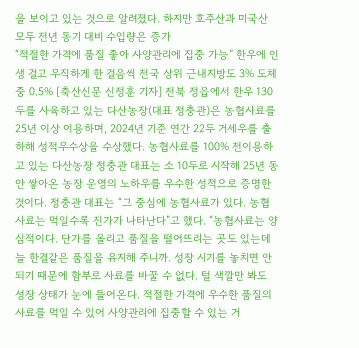을 보이고 있는 것으로 알려졌다. 하지만 호주산과 미국산 모두 전년 동기 대비 수입량은 증가
“적절한 가격에 품질 좋아 사양관리에 집중 가능” 한우에 인생 걸고 우직하게 한 걸음씩 전국 상위 근내지방도 3% 도체중 0.5% [축산신문 신정훈 기자] 전북 정읍에서 한우 130두를 사육하고 있는 다산농장(대표 정충관)은 농협사료를 25년 이상 이용하며, 2024년 기준 연간 22두 거세우를 출하해 성적우수상을 수상했다. 농협사료를 100% 전이용하고 있는 다산농장 정충관 대표는 소 10두로 시작해 25년 동안 쌓아온 농장 운영의 노하우를 우수한 성적으로 증명한 것이다. 정충관 대표는 “그 중심에 농협사료가 있다. 농협사료는 먹일수록 진가가 나타난다”고 했다. “농협사료는 양심적이다. 단가를 올리고 품질을 떨어뜨리는 곳도 있는데 늘 한결같은 품질을 유지해 주니까. 성장 시기를 놓치면 안 되기 때문에 함부로 사료를 바꿀 수 없다. 털 색깔만 봐도 성장 상태가 눈에 들어온다. 적절한 가격에 우수한 품질의 사료를 먹일 수 있어 사양관리에 집중할 수 있는 거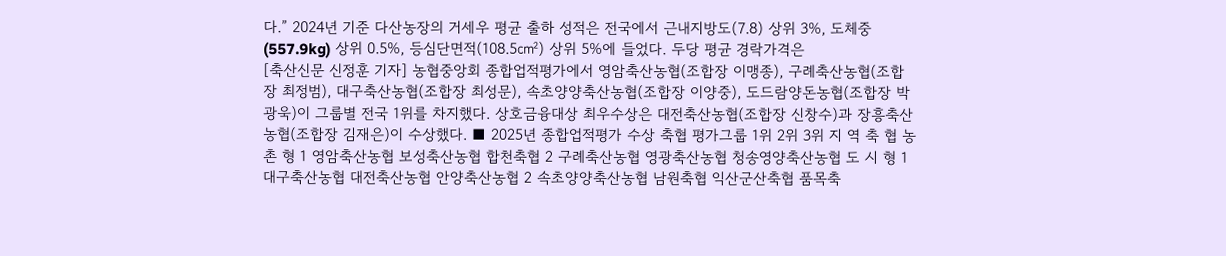다.” 2024년 기준 다산농장의 거세우 평균 출하 성적은 전국에서 근내지방도(7.8) 상위 3%, 도체중(557.9kg) 상위 0.5%, 등심단면적(108.5㎠) 상위 5%에 들었다. 두당 평균 경락가격은
[축산신문 신정훈 기자] 농협중앙회 종합업적평가에서 영암축산농협(조합장 이맹종), 구례축산농협(조합장 최정범), 대구축산농협(조합장 최성문), 속초양양축산농협(조합장 이양중), 도드람양돈농협(조합장 박광욱)이 그룹별 전국 1위를 차지했다. 상호금융대상 최우수상은 대전축산농협(조합장 신창수)과 장흥축산농협(조합장 김재은)이 수상했다. ■ 2025년 종합업적평가 수상 축협 평가그룹 1위 2위 3위 지 역 축 협 농 촌 형 1 영암축산농협 보성축산농협 합천축협 2 구례축산농협 영광축산농협 청송영양축산농협 도 시 형 1 대구축산농협 대전축산농협 안양축산농협 2 속초양양축산농협 남원축협 익산군산축협 품목축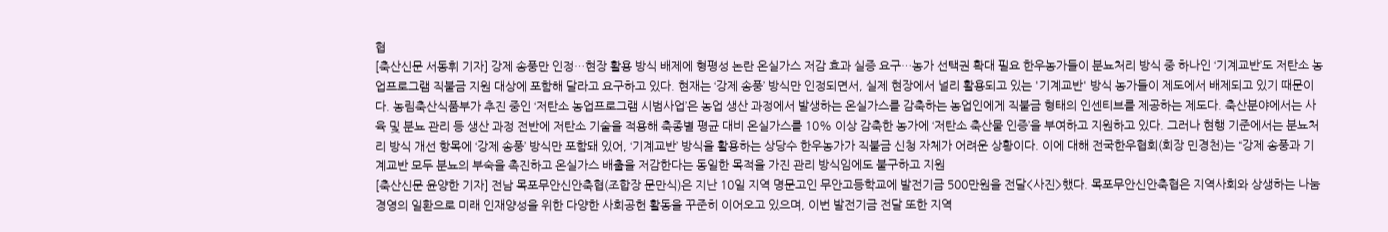협
[축산신문 서동휘 기자] 강제 송풍만 인정…현장 활용 방식 배제에 형평성 논란 온실가스 저감 효과 실증 요구…농가 선택권 확대 필요 한우농가들이 분뇨처리 방식 중 하나인 ‘기계교반’도 저탄소 농업프로그램 직불금 지원 대상에 포함해 달라고 요구하고 있다. 현재는 ‘강제 송풍’ 방식만 인정되면서, 실제 현장에서 널리 활용되고 있는 '기계교반' 방식 농가들이 제도에서 배제되고 있기 때문이다. 농림축산식품부가 추진 중인 ‘저탄소 농업프로그램 시범사업’은 농업 생산 과정에서 발생하는 온실가스를 감축하는 농업인에게 직불금 형태의 인센티브를 제공하는 제도다. 축산분야에서는 사육 및 분뇨 관리 등 생산 과정 전반에 저탄소 기술을 적용해 축종별 평균 대비 온실가스를 10% 이상 감축한 농가에 ‘저탄소 축산물 인증’을 부여하고 지원하고 있다. 그러나 현행 기준에서는 분뇨처리 방식 개선 항목에 ‘강제 송풍’ 방식만 포함돼 있어, ‘기계교반’ 방식을 활용하는 상당수 한우농가가 직불금 신청 자체가 어려운 상황이다. 이에 대해 전국한우협회(회장 민경천)는 “강제 송풍과 기계교반 모두 분뇨의 부숙을 촉진하고 온실가스 배출을 저감한다는 동일한 목적을 가진 관리 방식임에도 불구하고 지원
[축산신문 윤양한 기자] 전남 목포무안신안축협(조합장 문만식)은 지난 10일 지역 명문고인 무안고등학교에 발전기금 500만원을 전달<사진>했다. 목포무안신안축협은 지역사회와 상생하는 나눔 경영의 일환으로 미래 인재양성을 위한 다양한 사회공헌 활동을 꾸준히 이어오고 있으며, 이번 발전기금 전달 또한 지역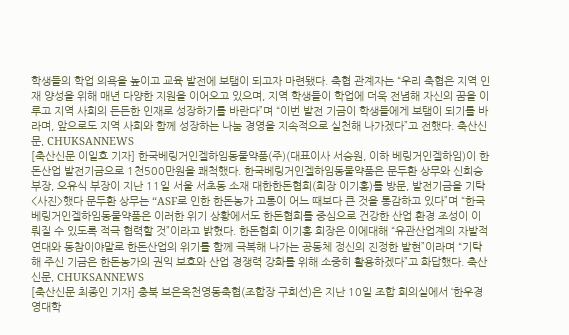학생들의 학업 의욕을 높이고 교육 발전에 보탬이 되고자 마련됐다. 축협 관계자는 “우리 축협은 지역 인재 양성을 위해 매년 다양한 지원을 이어오고 있으며, 지역 학생들이 학업에 더욱 전념해 자신의 꿈을 이루고 지역 사회의 든든한 인재로 성장하기를 바란다”며 “이번 발전 기금이 학생들에게 보탬이 되기를 바라며, 앞으로도 지역 사회와 함께 성장하는 나눔 경영을 지속적으로 실천해 나가겠다”고 전했다. 축산신문, CHUKSANNEWS
[축산신문 이일호 기자] 한국베링거인겔하임동물약품(주)(대표이사 서승원, 이하 베링거인겔하임)이 한돈산업 발전기금으로 1천500만원을 쾌척했다. 한국베링거인겔하임동물약품은 문두환 상무와 신희승 부장, 오유식 부장이 지난 11일 서울 서초동 소재 대한한돈협회(회장 이기홍)를 방문, 발전기금을 기탁<사진>했다 문두환 상무는 “ASF로 인한 한돈농가 고통이 어느 때보다 큰 것을 통감하고 있다”며 “한국베링거인겔하임동물약품은 이러한 위기 상황에서도 한돈협회를 중심으로 건강한 산업 환경 조성이 이뤄질 수 있도록 적극 협력할 것”이라고 밝혔다. 한돈협회 이기홍 회장은 이에대해 “유관산업계의 자발적 연대와 동참이야말로 한돈산업의 위기를 함께 극복해 나가는 공동체 정신의 진정한 발현”이라며 “기탁해 주신 기금은 한돈농가의 권익 보호와 산업 경쟁력 강화를 위해 소중히 활용하겠다”고 화답했다. 축산신문, CHUKSANNEWS
[축산신문 최종인 기자] 충북 보은옥천영동축협(조합장 구희선)은 지난 10일 조합 회의실에서 ‘한우경영대학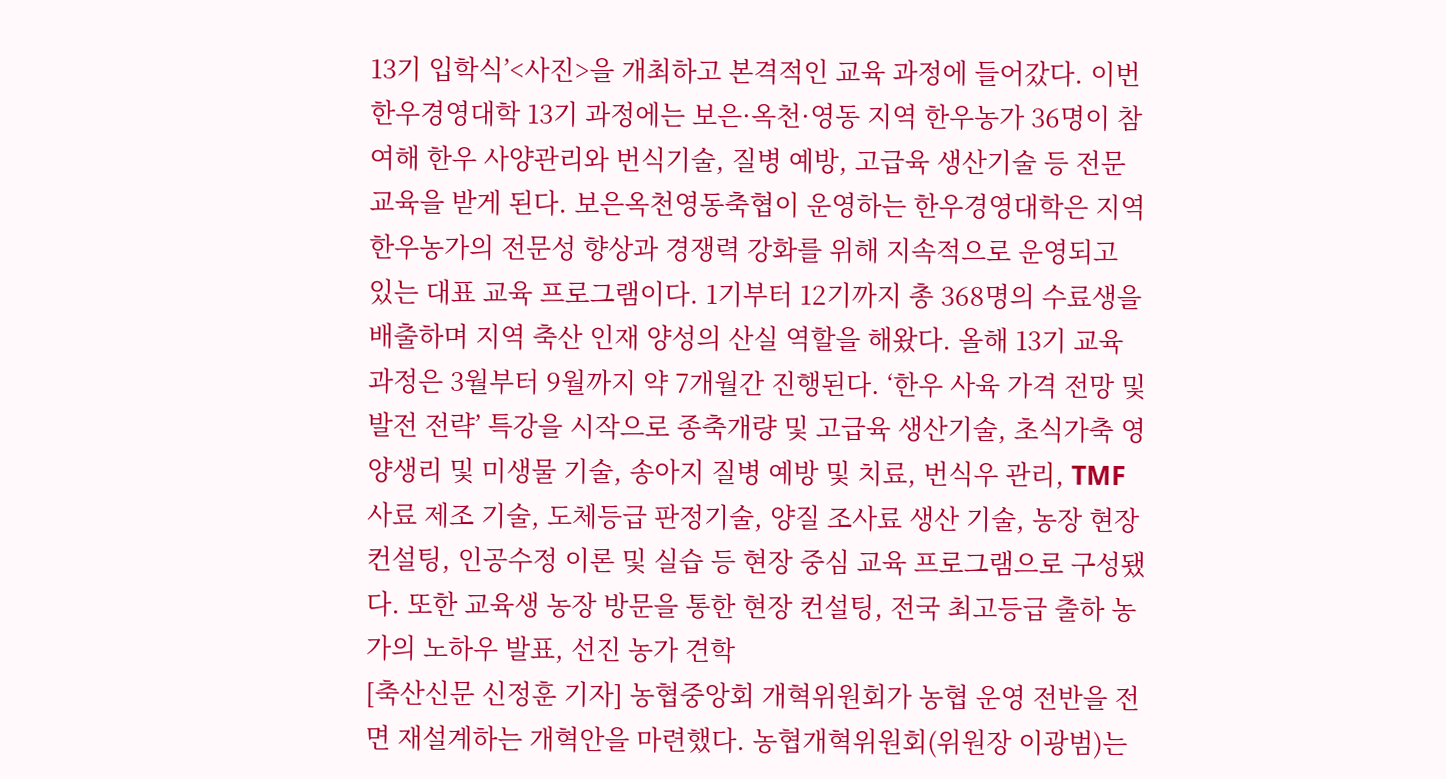13기 입학식’<사진>을 개최하고 본격적인 교육 과정에 들어갔다. 이번 한우경영대학 13기 과정에는 보은·옥천·영동 지역 한우농가 36명이 참여해 한우 사양관리와 번식기술, 질병 예방, 고급육 생산기술 등 전문 교육을 받게 된다. 보은옥천영동축협이 운영하는 한우경영대학은 지역 한우농가의 전문성 향상과 경쟁력 강화를 위해 지속적으로 운영되고 있는 대표 교육 프로그램이다. 1기부터 12기까지 총 368명의 수료생을 배출하며 지역 축산 인재 양성의 산실 역할을 해왔다. 올해 13기 교육 과정은 3월부터 9월까지 약 7개월간 진행된다. ‘한우 사육 가격 전망 및 발전 전략’ 특강을 시작으로 종축개량 및 고급육 생산기술, 초식가축 영양생리 및 미생물 기술, 송아지 질병 예방 및 치료, 번식우 관리, TMF 사료 제조 기술, 도체등급 판정기술, 양질 조사료 생산 기술, 농장 현장 컨설팅, 인공수정 이론 및 실습 등 현장 중심 교육 프로그램으로 구성됐다. 또한 교육생 농장 방문을 통한 현장 컨설팅, 전국 최고등급 출하 농가의 노하우 발표, 선진 농가 견학
[축산신문 신정훈 기자] 농협중앙회 개혁위원회가 농협 운영 전반을 전면 재설계하는 개혁안을 마련했다. 농협개혁위원회(위원장 이광범)는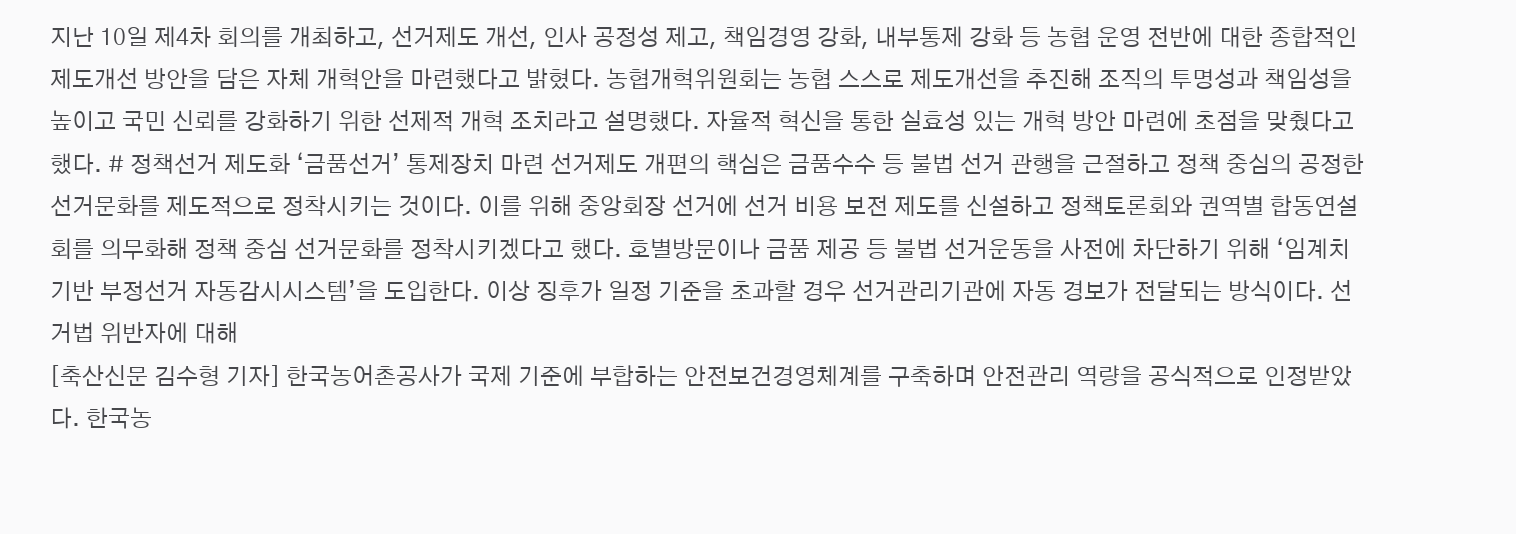지난 10일 제4차 회의를 개최하고, 선거제도 개선, 인사 공정성 제고, 책임경영 강화, 내부통제 강화 등 농협 운영 전반에 대한 종합적인 제도개선 방안을 담은 자체 개혁안을 마련했다고 밝혔다. 농협개혁위원회는 농협 스스로 제도개선을 추진해 조직의 투명성과 책임성을 높이고 국민 신뢰를 강화하기 위한 선제적 개혁 조치라고 설명했다. 자율적 혁신을 통한 실효성 있는 개혁 방안 마련에 초점을 맞췄다고 했다. # 정책선거 제도화 ‘금품선거’ 통제장치 마련 선거제도 개편의 핵심은 금품수수 등 불법 선거 관행을 근절하고 정책 중심의 공정한 선거문화를 제도적으로 정착시키는 것이다. 이를 위해 중앙회장 선거에 선거 비용 보전 제도를 신설하고 정책토론회와 권역별 합동연설회를 의무화해 정책 중심 선거문화를 정착시키겠다고 했다. 호별방문이나 금품 제공 등 불법 선거운동을 사전에 차단하기 위해 ‘임계치 기반 부정선거 자동감시시스템’을 도입한다. 이상 징후가 일정 기준을 초과할 경우 선거관리기관에 자동 경보가 전달되는 방식이다. 선거법 위반자에 대해
[축산신문 김수형 기자] 한국농어촌공사가 국제 기준에 부합하는 안전보건경영체계를 구축하며 안전관리 역량을 공식적으로 인정받았다. 한국농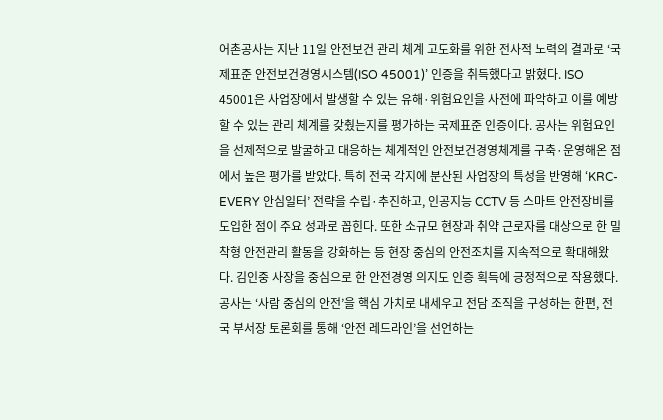어촌공사는 지난 11일 안전보건 관리 체계 고도화를 위한 전사적 노력의 결과로 ‘국제표준 안전보건경영시스템(ISO 45001)’ 인증을 취득했다고 밝혔다. ISO 45001은 사업장에서 발생할 수 있는 유해·위험요인을 사전에 파악하고 이를 예방할 수 있는 관리 체계를 갖췄는지를 평가하는 국제표준 인증이다. 공사는 위험요인을 선제적으로 발굴하고 대응하는 체계적인 안전보건경영체계를 구축·운영해온 점에서 높은 평가를 받았다. 특히 전국 각지에 분산된 사업장의 특성을 반영해 ‘KRC-EVERY 안심일터’ 전략을 수립·추진하고, 인공지능 CCTV 등 스마트 안전장비를 도입한 점이 주요 성과로 꼽힌다. 또한 소규모 현장과 취약 근로자를 대상으로 한 밀착형 안전관리 활동을 강화하는 등 현장 중심의 안전조치를 지속적으로 확대해왔다. 김인중 사장을 중심으로 한 안전경영 의지도 인증 획득에 긍정적으로 작용했다. 공사는 ‘사람 중심의 안전’을 핵심 가치로 내세우고 전담 조직을 구성하는 한편, 전국 부서장 토론회를 통해 ‘안전 레드라인’을 선언하는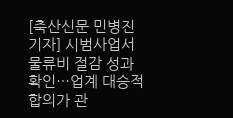[축산신문 민병진 기자] 시범사업서 물류비 절감 성과 확인…업계 대승적 합의가 관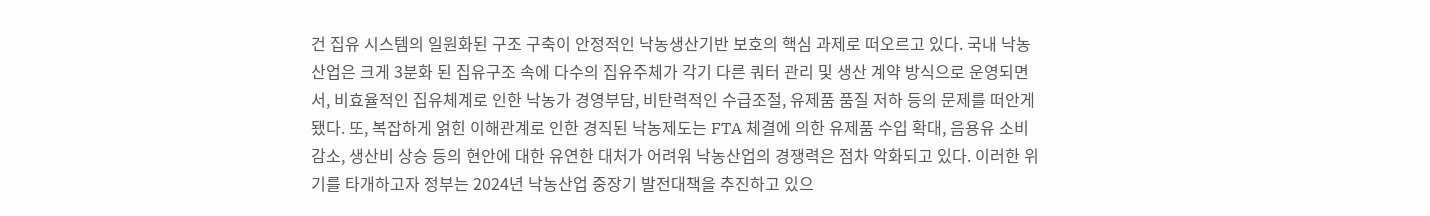건 집유 시스템의 일원화된 구조 구축이 안정적인 낙농생산기반 보호의 핵심 과제로 떠오르고 있다. 국내 낙농산업은 크게 3분화 된 집유구조 속에 다수의 집유주체가 각기 다른 쿼터 관리 및 생산 계약 방식으로 운영되면서, 비효율적인 집유체계로 인한 낙농가 경영부담, 비탄력적인 수급조절, 유제품 품질 저하 등의 문제를 떠안게 됐다. 또, 복잡하게 얽힌 이해관계로 인한 경직된 낙농제도는 FTA 체결에 의한 유제품 수입 확대, 음용유 소비 감소, 생산비 상승 등의 현안에 대한 유연한 대처가 어려워 낙농산업의 경쟁력은 점차 악화되고 있다. 이러한 위기를 타개하고자 정부는 2024년 낙농산업 중장기 발전대책을 추진하고 있으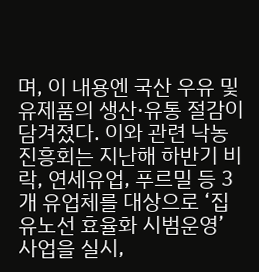며, 이 내용엔 국산 우유 및 유제품의 생산·유통 절감이 담겨졌다. 이와 관련 낙농진흥회는 지난해 하반기 비락, 연세유업, 푸르밀 등 3개 유업체를 대상으로 ‘집유노선 효율화 시범운영’ 사업을 실시,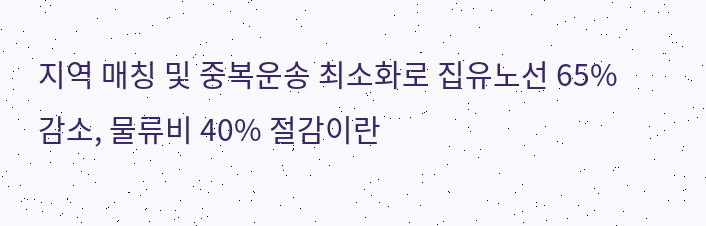지역 매칭 및 중복운송 최소화로 집유노선 65% 감소, 물류비 40% 절감이란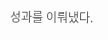성과를 이뤄냈다.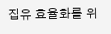집유 효율화를 위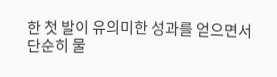한 첫 발이 유의미한 성과를 얻으면서 단순히 물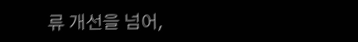류 개선을 넘어,